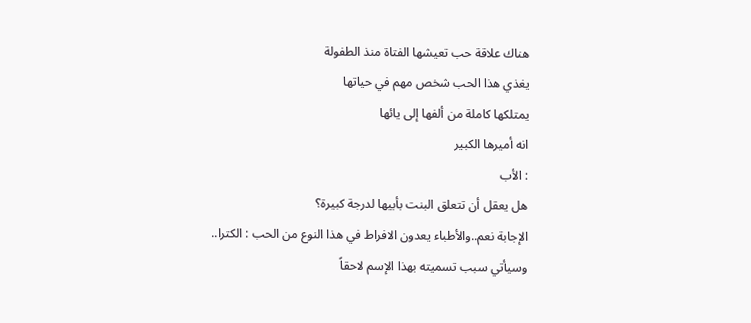هناك علاقة حب تعيشها الفتاة منذ الطفولة
يغذي هذا الحب شخص مهم في حياتها
يمتلكها كاملة من ألفها إلى يائها
انه أميرها الكبير
: الأب
هل يعقل أن تتعلق البنت بأبيها لدرجة كبيرة؟
الإجابة نعم..والأطباء يعدون الافراط في هذا النوع من الحب : الكترا..
وسيأتي سبب تسميته بهذا الإسم لاحقاً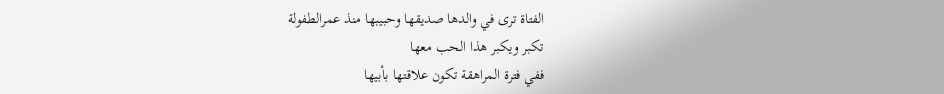الفتاة ترى في والدها صديقها وحبيبها منذ عمرالطفولة
تكبر ويكبر هذا الحب معها
ففي فترة المراهقة تكون علاقتها بأبيها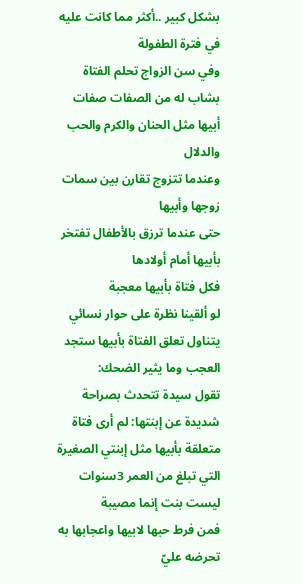بشكل كبير ..أكثر مما كانت عليه في فترة الطفولة
وفي سن الزواج تحلم الفتاة بشاب له من الصفات صفات أبيها مثل الحنان والكرم والحب والدلال
وعندما تتزوج تقارن بين سمات زوجها وأبيها
حتى عندما ترزق بالأطفال تفتخر بأبيها أمام أولادها
فكل فتاة بأبيها معجبة
لو ألقينا نظرة على حوار نسائي يتناول تعلق الفتاة بأبيها ستجد العجب وما يثير الضحك:
تقول سيدة تتحدث بصراحة شديدة عن إبنتها: لم أرى فتاة متعلقة بأبيها مثل إبنتي الصغيرة التي تبلغ من العمر 3سنوات
ليست بنت إنما مصيبة
فمن فرط حبها لابيها واعجابها به تحرضه عليّ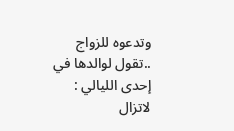وتدعوه للزواج ..تقول لوالدها في إحدى الليالي : لاتزال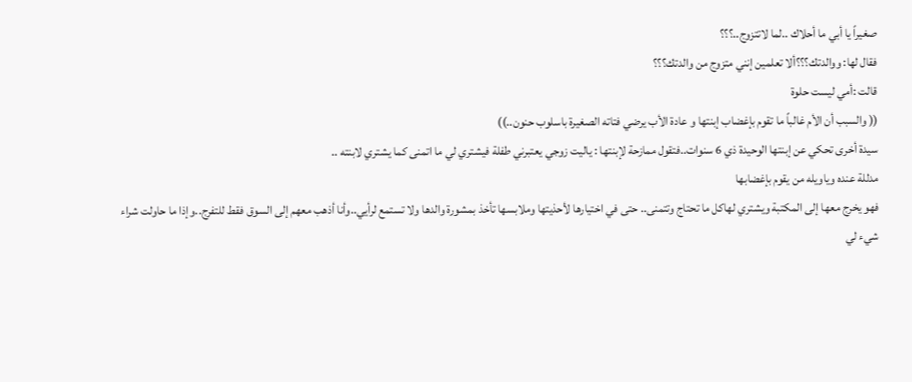صغيراً يا أبي ما أحلاك ..لما لاتتزوج..؟؟؟
فقال لها: ووالدتك؟؟؟ألا تعلمين إنني متزوج من والدتك؟؟؟
قالت :أمي ليست حلوة
(( والسبب أن الأم غالباً ما تقوم بإغضاب إبنتها و عادة الأب يرضي فتاته الصغيرة باسلوب حنون..))
سيدة أخرى تحكي عن إبنتها الوحيدة ذي 6 سنوات..فتقول ممازحة لإبنتها : ياليت زوجي يعتبرني طفلة فيشتري لي ما اتمنى كما يشتري لابنته ..
مدللة عنده وياويله من يقوم بإغضابها
فهو يخرج معها إلى المكتبة ويشتري لهاكل ما تحتاج وتتمنى.. حتى في اختيارها لأحذيتها وملابسها تأخذ بمشورة والدها ولا تستمع لرأيي..وأنا أذهب معهم إلى السوق فقط للتفرج..وإذا ما حاولت شراء شيء لي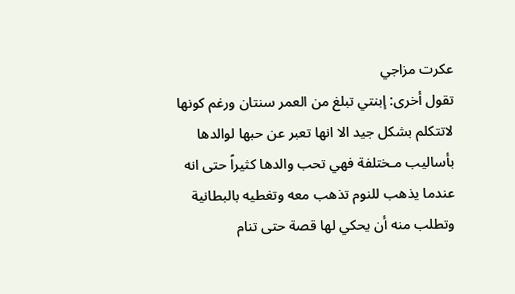عكرت مزاجي
تقول أخرى: إبنتي تبلغ من العمر سنتان ورغم كونها لاتتكلم بشكل جيد الا انها تعبر عن حبها لوالدها بأساليب مـختلفة فهي تحب والدها كثيراً حتى انه عندما يذهب للنوم تذهب معه وتغطيه بالبطانية وتطلب منه أن يحكي لها قصة حتى تنام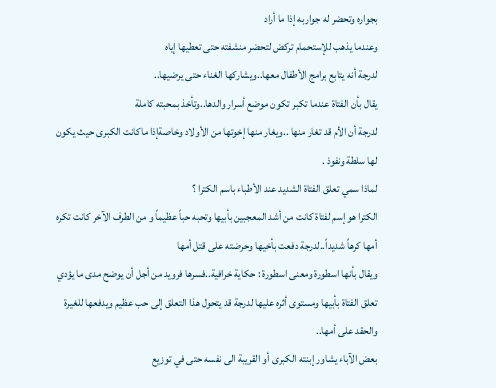بجواره وتحضر له جواربه إذا ما أراد
وعندما يذهب للإستحمام تركض لتحضر منشفته حتى تعطيها إياه
لدرجة أنه يتابع برامج الأطفال معها..ويشاركها الغناء حتى يرضيها..
يقال بأن الفتاة عندما تكبر تكون موضع أسرار والدها..وتأخذ بمحبته كاملة
لدرجة أن الأم قد تغار منها ..ويغار منها إخوتها من الأولاد وخاصةإذا ماكانت الكبرى حيث يكون لها سلطة ونفوذ .
لماذا سمي تعلق الفتاة الشديد عند الأطباء باسم الكترا ؟
الكترا هو إسم لفتاة كانت من أشد المعجبين بأبيها وتحبه حباً عظيماً و من الطرف الآخر كانت تكره أمها كرهاً شديداً..لدرجة دفعت بأخيها وحرضته على قتل أمها
ويقال بأنها اسطورة ومعنى اسطورة : حكاية خرافية..فسرها فرويد من أجل أن يوضح مدى ما يؤدي تعلق الفتاة بأبيها ومستوى أثره عليها لدرجة قد يتحول هذا التعلق إلى حب عظيم ويدفعها للغيرة والحقد على أمها..
بعض الآباء يشاور إبنته الكبرى أو القريبة الى نفسه حتى في توزيع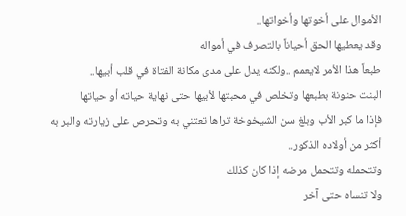الأموال على أخوتها وأخواتها..
وقد يعطيها الحق أحياناً بالتصرف في أمواله
طبعاً هذا الأمر لايعمم ..ولكنه يدل على مدى مكانة الفتاة في قلب أبيها..
البنت حنونة بطبعها وتخلص في محبتها لأبيها حتى نهاية حياته أو حياتها
فإذا ما كبر الأب وبلغ سن الشيخوخة تراها تعتني به وتحرص على زيارته والبر به أكثر من أولاده الذكور..
وتتحمله وتتحمل مرضه إذا كان كذلك
ولا تنساه حتى آخر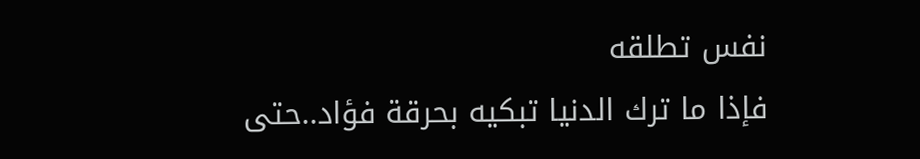نفس تطلقه
فإذا ما ترك الدنيا تبكيه بحرقة فؤاد..حتى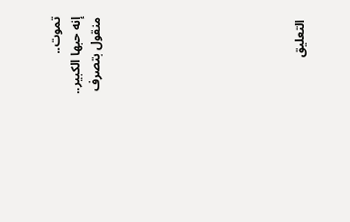تموت..
إنه حبها الكبير..
منقول بتصرف









التعليق